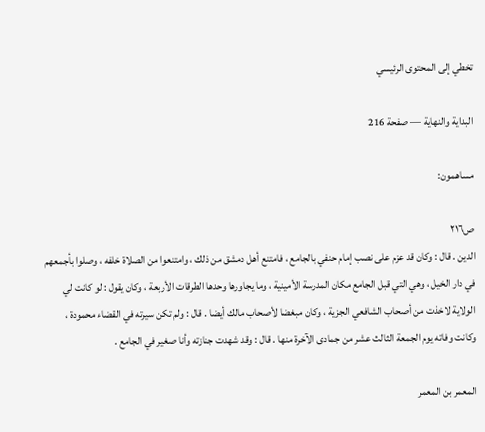تخطي إلى المحتوى الرئيسي

البداية والنهاية — صفحة 216

مساهمون:

ص٢١٦
الدين . قال : وكان قد عزم على نصب إمام حنفي بالجامع ، فامتنع أهل دمشق من ذلك ، وامتنعوا من الصلاة خلفه ، وصلوا بأجمعهم في دار الخيل ، وهي التي قبل الجامع مكان المدرسة الأمينية ، وما يجاورها وحدها الطرقات الأربعة ، وكان يقول : لو كانت لي الولاية لاخذت من أصحاب الشافعي الجزية ، وكان مبغضا لأصحاب مالك أيضا . قال : ولم تكن سيرته في القضاء محمودة ، وكانت وفاته يوم الجمعة الثالث عشر من جمادى الآخرة منها . قال : وقد شهدت جنازته وأنا صغير في الجامع .

المعمر بن المعمر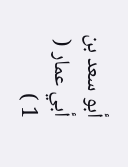أبو سعد بن أبي عمار ( 1 )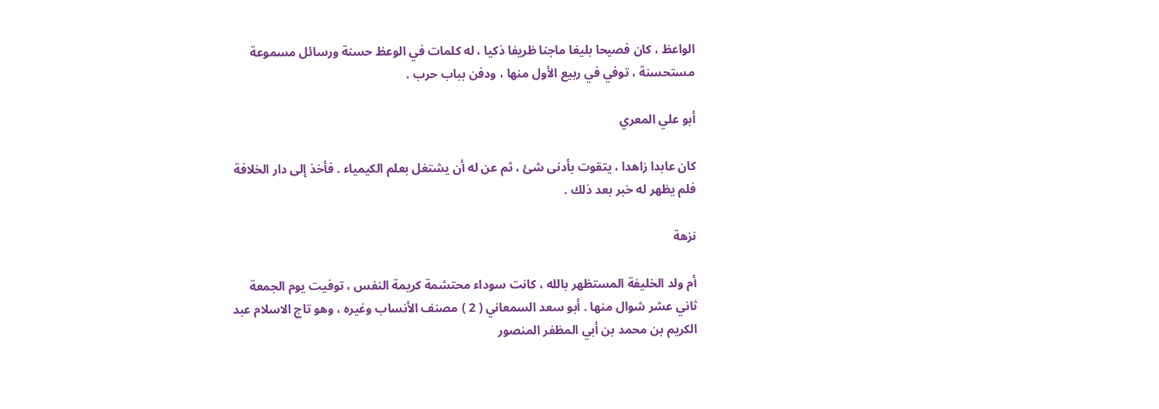الواعظ ، كان فصيحا بليغا ماجنا ظريفا ذكيا ، له كلمات في الوعظ حسنة ورسائل مسموعة مستحسنة ، توفي في ربيع الأول منها ، ودفن بباب حرب .

أبو علي المعري

كان عابدا زاهدا ، يتقوت بأدنى شئ ، ثم عن له أن يشتغل بعلم الكيمياء . فأخذ إلى دار الخلافة فلم يظهر له خبر بعد ذلك .

نزهة

أم ولد الخليفة المستظهر بالله ، كانت سوداء محتشمة كريمة النفس ، توفيت يوم الجمعة ثاني عشر شوال منها . أبو سعد السمعاني ( 2 ) مصنف الأنساب وغيره ، وهو تاج الاسلام عبد الكريم بن محمد بن أبي المظفر المنصور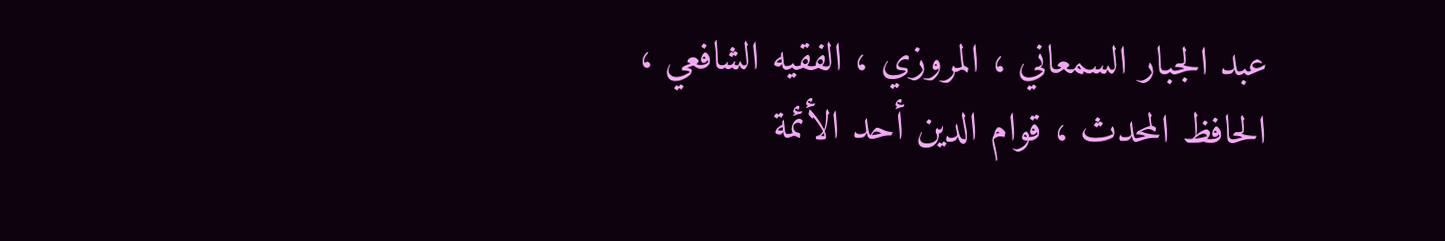عبد الجبار السمعاني ، المروزي ، الفقيه الشافعي ، الحافظ المحدث ، قوام الدين أحد الأئمة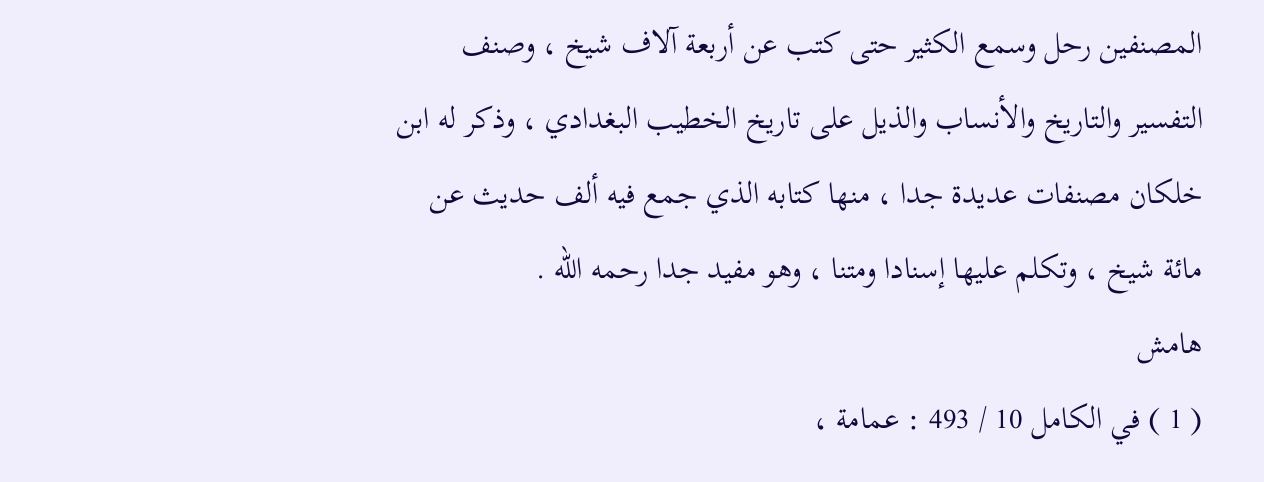المصنفين رحل وسمع الكثير حتى كتب عن أربعة آلاف شيخ ، وصنف التفسير والتاريخ والأنساب والذيل على تاريخ الخطيب البغدادي ، وذكر له ابن خلكان مصنفات عديدة جدا ، منها كتابه الذي جمع فيه ألف حديث عن مائة شيخ ، وتكلم عليها إسنادا ومتنا ، وهو مفيد جدا رحمه الله .
هامش
( 1 ) في الكامل 10 / 493 : عمامة ،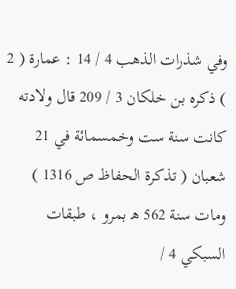وفي شذرات الذهب 4 / 14 : عمارة ( 2 ) ذكره بن خلكان 3 / 209 قال ولادته كانت سنة ست وخمسمائة في 21 شعبان ( تذكرة الحفاظ ص 1316 ) ومات سنة 562 ه‍ بمرو ، طبقات السبكي 4 /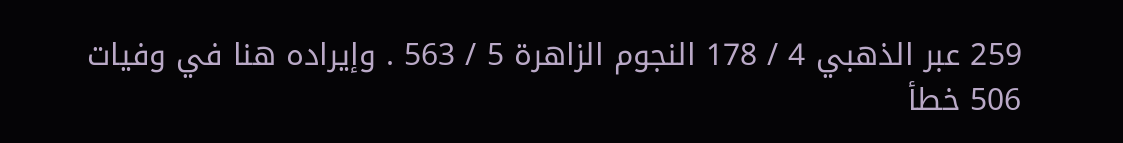259 عبر الذهبي 4 / 178 النجوم الزاهرة 5 / 563 . وإيراده هنا في وفيات 506 خطأ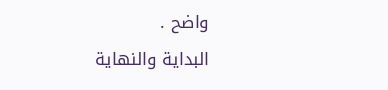واضح .
البداية والنهاية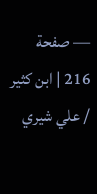— صفحة 216 | ابن كثير / علي شيري